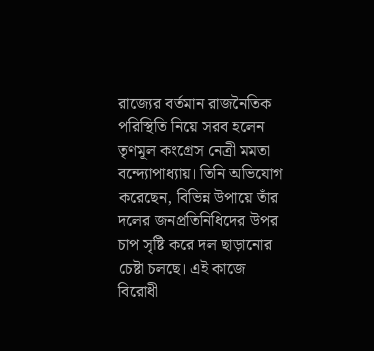রাজ্যের বর্তমান রাজনৈতিক পরিস্থিতি নিয়ে সরব হলেন তৃণমূল কংগ্রেস নেত্রী মমতা বন্দ্যোপাধ্যায়। তিনি অভিযোগ করেছেন, বিভিন্ন উপায়ে তাঁর দলের জনপ্রতিনিধিদের উপর চাপ সৃষ্টি করে দল ছাড়ানোর চেষ্টা চলছে। এই কাজে বিরোধী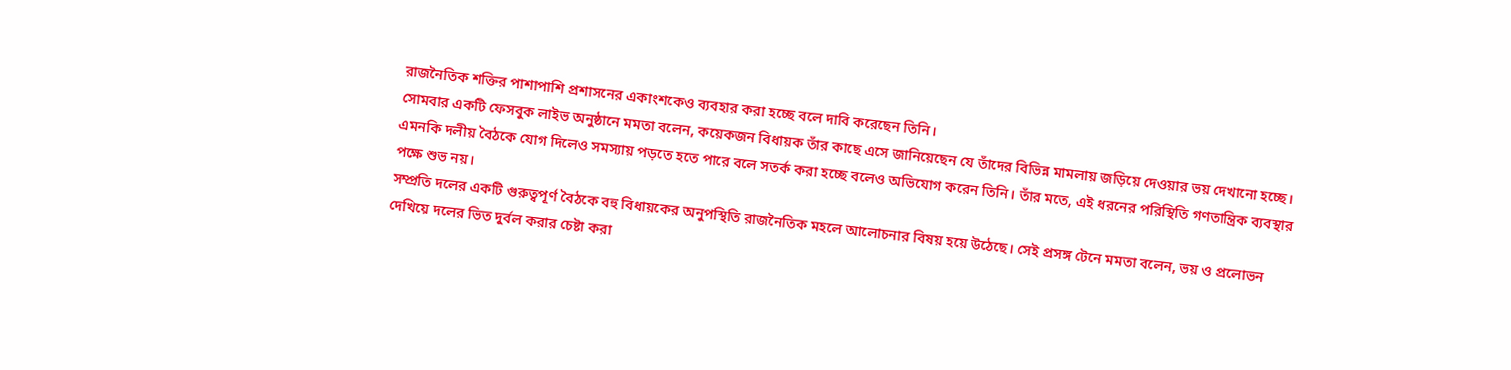রাজনৈতিক শক্তির পাশাপাশি প্রশাসনের একাংশকেও ব্যবহার করা হচ্ছে বলে দাবি করেছেন তিনি।
সোমবার একটি ফেসবুক লাইভ অনুষ্ঠানে মমতা বলেন, কয়েকজন বিধায়ক তাঁর কাছে এসে জানিয়েছেন যে তাঁদের বিভিন্ন মামলায় জড়িয়ে দেওয়ার ভয় দেখানো হচ্ছে। এমনকি দলীয় বৈঠকে যোগ দিলেও সমস্যায় পড়তে হতে পারে বলে সতর্ক করা হচ্ছে বলেও অভিযোগ করেন তিনি। তাঁর মতে, এই ধরনের পরিস্থিতি গণতান্ত্রিক ব্যবস্থার পক্ষে শুভ নয়।
সম্প্রতি দলের একটি গুরুত্বপূর্ণ বৈঠকে বহু বিধায়কের অনুপস্থিতি রাজনৈতিক মহলে আলোচনার বিষয় হয়ে উঠেছে। সেই প্রসঙ্গ টেনে মমতা বলেন, ভয় ও প্রলোভন দেখিয়ে দলের ভিত দুর্বল করার চেষ্টা করা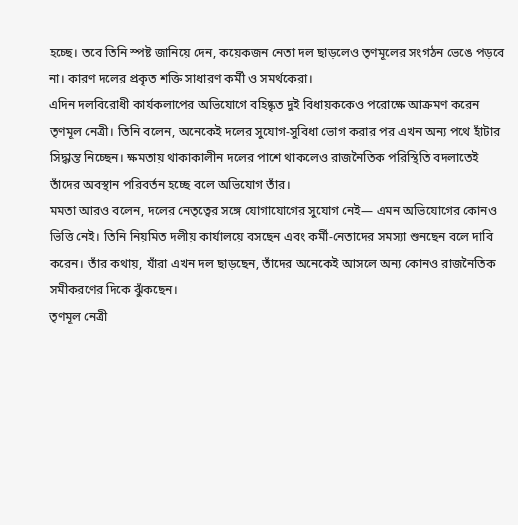হচ্ছে। তবে তিনি স্পষ্ট জানিয়ে দেন, কয়েকজন নেতা দল ছাড়লেও তৃণমূলের সংগঠন ভেঙে পড়বে না। কারণ দলের প্রকৃত শক্তি সাধারণ কর্মী ও সমর্থকেরা।
এদিন দলবিরোধী কার্যকলাপের অভিযোগে বহিষ্কৃত দুই বিধায়ককেও পরোক্ষে আক্রমণ করেন তৃণমূল নেত্রী। তিনি বলেন, অনেকেই দলের সুযোগ-সুবিধা ভোগ করার পর এখন অন্য পথে হাঁটার সিদ্ধান্ত নিচ্ছেন। ক্ষমতায় থাকাকালীন দলের পাশে থাকলেও রাজনৈতিক পরিস্থিতি বদলাতেই তাঁদের অবস্থান পরিবর্তন হচ্ছে বলে অভিযোগ তাঁর।
মমতা আরও বলেন, দলের নেতৃত্বের সঙ্গে যোগাযোগের সুযোগ নেই— এমন অভিযোগের কোনও ভিত্তি নেই। তিনি নিয়মিত দলীয় কার্যালয়ে বসছেন এবং কর্মী-নেতাদের সমস্যা শুনছেন বলে দাবি করেন। তাঁর কথায়, যাঁরা এখন দল ছাড়ছেন, তাঁদের অনেকেই আসলে অন্য কোনও রাজনৈতিক সমীকরণের দিকে ঝুঁকছেন।
তৃণমূল নেত্রী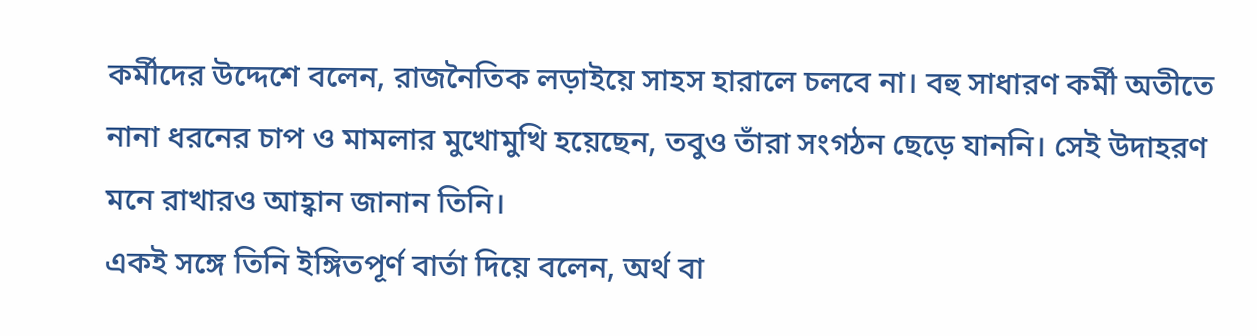কর্মীদের উদ্দেশে বলেন, রাজনৈতিক লড়াইয়ে সাহস হারালে চলবে না। বহু সাধারণ কর্মী অতীতে নানা ধরনের চাপ ও মামলার মুখোমুখি হয়েছেন, তবুও তাঁরা সংগঠন ছেড়ে যাননি। সেই উদাহরণ মনে রাখারও আহ্বান জানান তিনি।
একই সঙ্গে তিনি ইঙ্গিতপূর্ণ বার্তা দিয়ে বলেন, অর্থ বা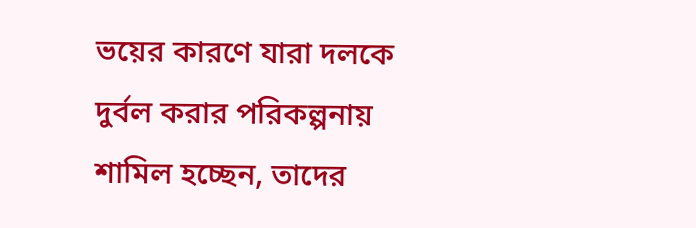ভয়ের কারণে যারা দলকে দুর্বল করার পরিকল্পনায় শামিল হচ্ছেন, তাদের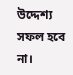উদ্দেশ্য সফল হবে না।